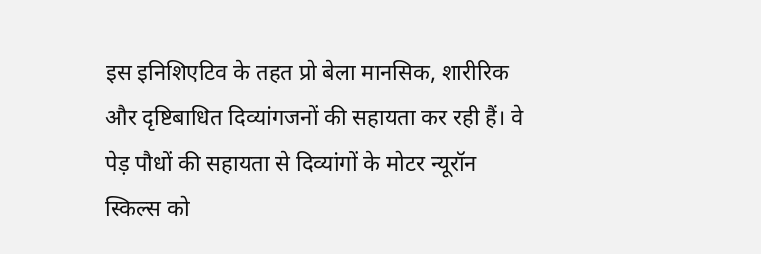इस इनिशिएटिव के तहत प्रो बेला मानसिक, शारीरिक और दृष्टिबाधित दिव्यांगजनों की सहायता कर रही हैं। वे पेड़ पौधों की सहायता से दिव्यांगों के मोटर न्यूरॉन स्किल्स को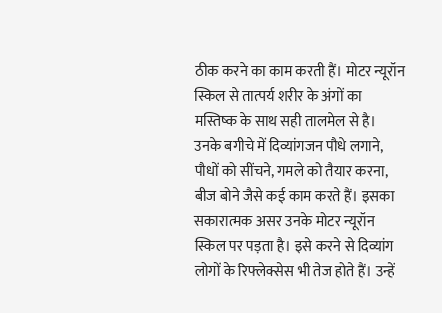ठीक करने का काम करती हैं। मोटर न्यूरॉन स्किल से तात्पर्य शरीर के अंगों का मस्तिष्क के साथ सही तालमेल से है।
उनके बगीचे में दिव्यांगजन पौधे लगाने, पौधों को सींचने, गमले को तैयार करना, बीज बोने जैसे कई काम करते हैं। इसका सकारात्मक असर उनके मोटर न्यूरॉन स्किल पर पड़ता है। इसे करने से दिव्यांग लोगों के रिफ्लेक्सेस भी तेज होते हैं। उन्हें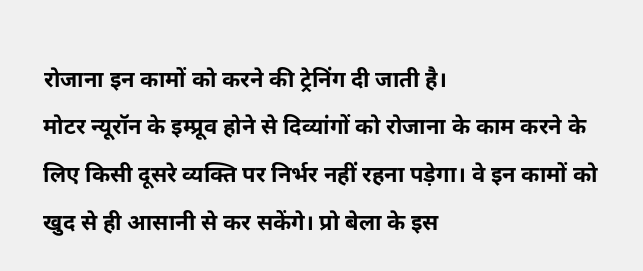रोजाना इन कामों को करने की ट्रेनिंग दी जाती है।
मोटर न्यूरॉन के इम्प्रूव होने से दिव्यांगों को रोजाना के काम करने के लिए किसी दूसरे व्यक्ति पर निर्भर नहीं रहना पड़ेगा। वे इन कामों को खुद से ही आसानी से कर सकेंगे। प्रो बेला के इस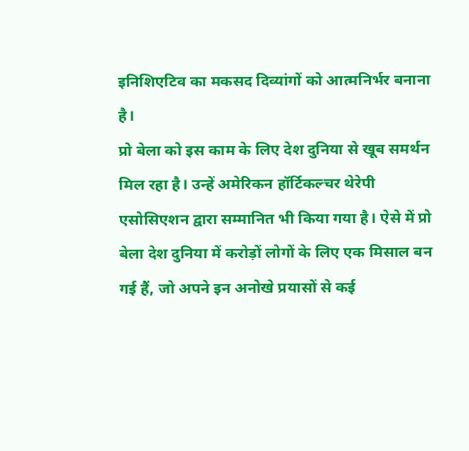इनिशिएटिव का मकसद दिव्यांगों को आत्मनिर्भर बनाना है।
प्रो बेला को इस काम के लिए देश दुनिया से खूब समर्थन मिल रहा है। उन्हें अमेरिकन हॉर्टिकल्चर थेरेपी एसोसिएशन द्वारा सम्मानित भी किया गया है। ऐसे में प्रो बेला देश दुनिया में करोड़ों लोगों के लिए एक मिसाल बन गई हैं, जो अपने इन अनोखे प्रयासों से कई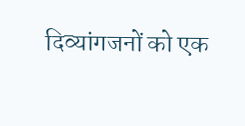दिव्यांगजनों को एक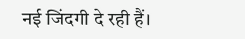नई जिंदगी दे रही हैं।